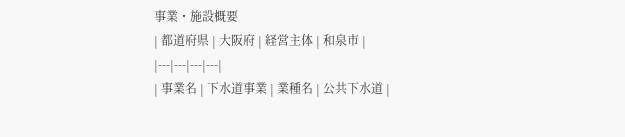事業・施設概要
| 都道府県 | 大阪府 | 経営主体 | 和泉市 |
|---|---|---|---|
| 事業名 | 下水道事業 | 業種名 | 公共下水道 |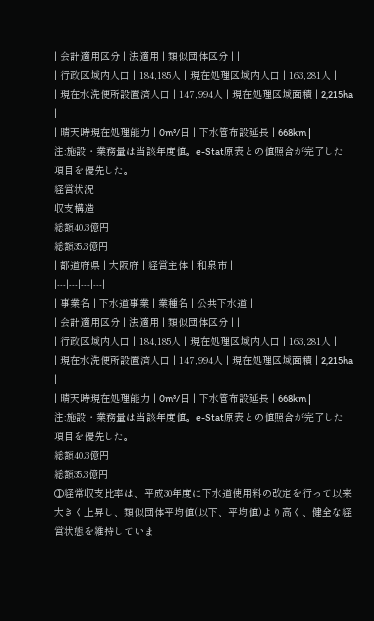| 会計適用区分 | 法適用 | 類似団体区分 | |
| 行政区域内人口 | 184,185人 | 現在処理区域内人口 | 163,281人 |
| 現在水洗便所設置済人口 | 147,994人 | 現在処理区域面積 | 2,215ha |
| 晴天時現在処理能力 | 0m³/日 | 下水管布設延長 | 668km |
注:施設・業務量は当該年度値。e-Stat原表との値照合が完了した項目を優先した。
経営状況
収支構造
総額40.3億円
総額35.3億円
| 都道府県 | 大阪府 | 経営主体 | 和泉市 |
|---|---|---|---|
| 事業名 | 下水道事業 | 業種名 | 公共下水道 |
| 会計適用区分 | 法適用 | 類似団体区分 | |
| 行政区域内人口 | 184,185人 | 現在処理区域内人口 | 163,281人 |
| 現在水洗便所設置済人口 | 147,994人 | 現在処理区域面積 | 2,215ha |
| 晴天時現在処理能力 | 0m³/日 | 下水管布設延長 | 668km |
注:施設・業務量は当該年度値。e-Stat原表との値照合が完了した項目を優先した。
総額40.3億円
総額35.3億円
①経常収支比率は、平成30年度に下水道使用料の改定を行って以来大きく上昇し、類似団体平均値(以下、平均値)より高く、健全な経営状態を維持していま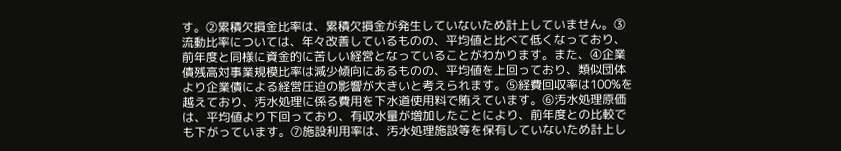す。②累積欠損金比率は、累積欠損金が発生していないため計上していません。③流動比率については、年々改善しているものの、平均値と比べて低くなっており、前年度と同様に資金的に苦しい経営となっていることがわかります。また、④企業債残高対事業規模比率は減少傾向にあるものの、平均値を上回っており、類似団体より企業債による経営圧迫の影響が大きいと考えられます。⑤経費回収率は100%を越えており、汚水処理に係る費用を下水道使用料で賄えています。⑥汚水処理原価は、平均値より下回っており、有収水量が増加したことにより、前年度との比較でも下がっています。⑦施設利用率は、汚水処理施設等を保有していないため計上し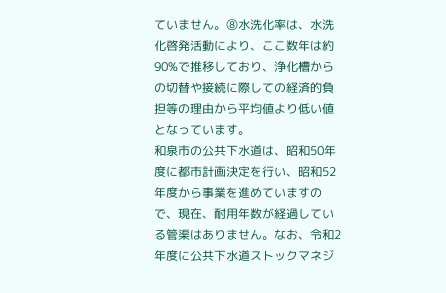ていません。⑧水洗化率は、水洗化啓発活動により、ここ数年は約90%で推移しており、浄化槽からの切替や接続に際しての経済的負担等の理由から平均値より低い値となっています。
和泉市の公共下水道は、昭和50年度に都市計画決定を行い、昭和52年度から事業を進めていますので、現在、耐用年数が経過している管渠はありません。なお、令和2年度に公共下水道ストックマネジ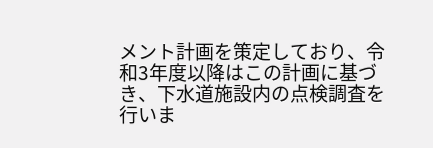メント計画を策定しており、令和3年度以降はこの計画に基づき、下水道施設内の点検調査を行いま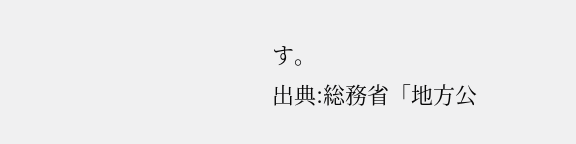す。
出典:総務省「地方公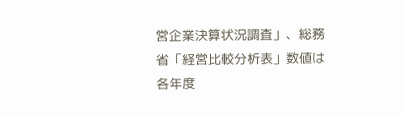営企業決算状況調査」、総務省「経営比較分析表」数値は各年度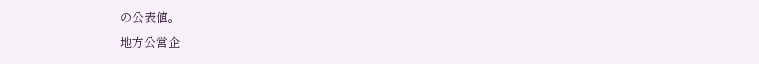の公表値。
地方公営企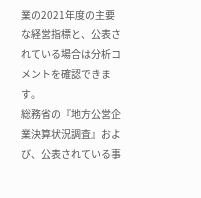業の2021年度の主要な経営指標と、公表されている場合は分析コメントを確認できます。
総務省の『地方公営企業決算状況調査』および、公表されている事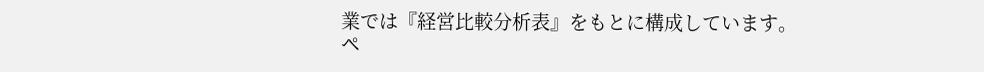業では『経営比較分析表』をもとに構成しています。
ペ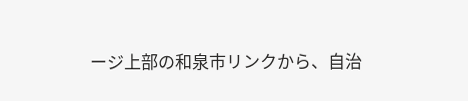ージ上部の和泉市リンクから、自治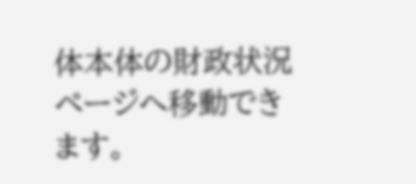体本体の財政状況ページへ移動できます。